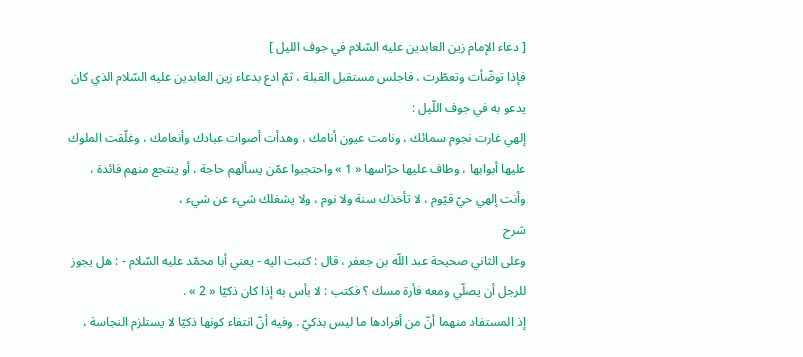[ دعاء الإمام زين العابدين عليه السّلام في جوف الليل ]
فإذا توضّأت وتعطّرت ، فاجلس مستقبل القبلة ، ثمّ ادع بدعاء زين العابدين عليه السّلام الذي كان يدعو به في جوف اللّيل :
إلهي غارت نجوم سمائك ، ونامت عيون أنامك ، وهدأت أصوات عبادك وأنعامك ، وغلّقت الملوك عليها أبوابها ، وطاف عليها حرّاسها « 1 » واحتجبوا عمّن يسألهم حاجة ، أو ينتجع منهم فائدة ، وأنت إلهي حيّ قيّوم ، لا تأخذك سنة ولا نوم ، ولا يشغلك شيء عن شيء ،
شرح
وعلى الثاني صحيحة عبد اللّه بن جعفر ، قال : كتبت اليه - يعني أبا محمّد عليه السّلام - : هل يجوز للرجل أن يصلّي ومعه فأرة مسك ؟ فكتب : لا بأس به إذا كان ذكيّا « 2 » .
إذ المستفاد منهما أنّ من أفرادها ما ليس بذكيّ . وفيه أنّ انتفاء كونها ذكيّا لا يستلزم النجاسة ،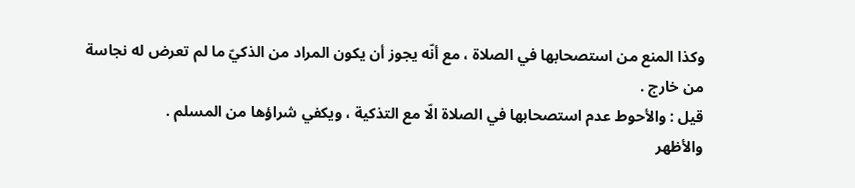وكذا المنع من استصحابها في الصلاة ، مع أنّه يجوز أن يكون المراد من الذكيّ ما لم تعرض له نجاسة من خارج .
قيل : والأحوط عدم استصحابها في الصلاة الّا مع التذكية ، ويكفي شراؤها من المسلم .
والأظهر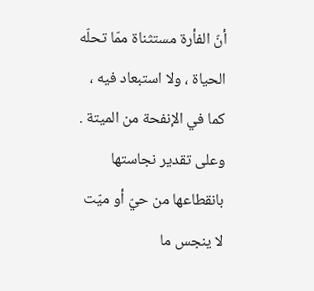أنّ الفأرة مستثناة ممّا تحلّه الحياة ، ولا استبعاد فيه ، كما في الإنفحة من الميتة . وعلى تقدير نجاستها بانقطاعها من حيّ أو ميّت لا ينجس ما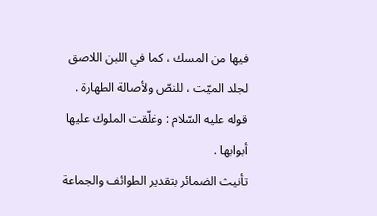فيها من المسك ، كما في اللبن اللاصق لجلد الميّت ، للنصّ ولأصالة الطهارة .
قوله عليه السّلام : وغلّقت الملوك عليها أبوابها .
تأنيث الضمائر بتقدير الطوائف والجماعة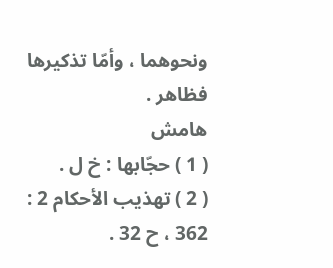ونحوهما ، وأمّا تذكيرها فظاهر .
هامش
( 1 ) حجّابها : خ ل .
( 2 ) تهذيب الأحكام 2 : 362 ، ح 32 .